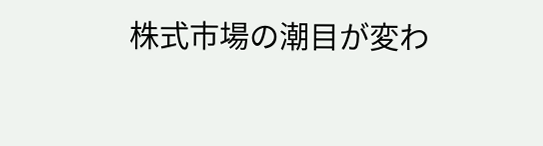株式市場の潮目が変わ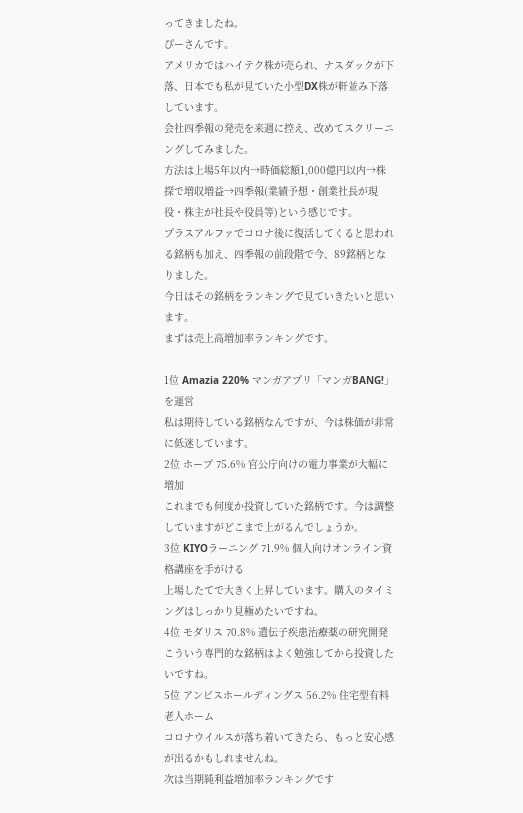ってきましたね。
ぴーさんです。
アメリカではハイテク株が売られ、ナスダックが下落、日本でも私が見ていた小型DX株が軒並み下落しています。
会社四季報の発売を来週に控え、改めてスクリーニングしてみました。
方法は上場5年以内→時価総額1,000億円以内→株探で増収増益→四季報(業績予想・創業社長が現役・株主が社長や役員等)という感じです。
プラスアルファでコロナ後に復活してくると思われる銘柄も加え、四季報の前段階で今、89銘柄となりました。
今日はその銘柄をランキングで見ていきたいと思います。
まずは売上高増加率ランキングです。

1位 Amazia 220% マンガアプリ「マンガBANG!」を運営
私は期待している銘柄なんですが、今は株価が非常に低迷しています。
2位 ホープ 75.6% 官公庁向けの電力事業が大幅に増加
これまでも何度か投資していた銘柄です。今は調整していますがどこまで上がるんでしょうか。
3位 KIYOラーニング 71.9% 個人向けオンライン資格講座を手がける
上場したてで大きく上昇しています。購入のタイミングはしっかり見極めたいですね。
4位 モダリス 70.8% 遺伝子疾患治療薬の研究開発
こういう専門的な銘柄はよく勉強してから投資したいですね。
5位 アンビスホールディングス 56.2% 住宅型有料老人ホーム
コロナウイルスが落ち着いてきたら、もっと安心感が出るかもしれませんね。
次は当期純利益増加率ランキングです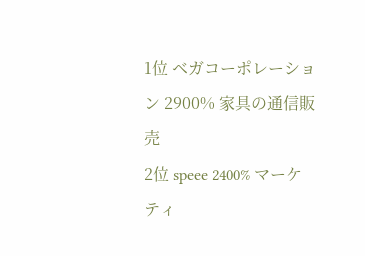1位 ベガコーポレーション 2900% 家具の通信販売
2位 speee 2400% マーケティ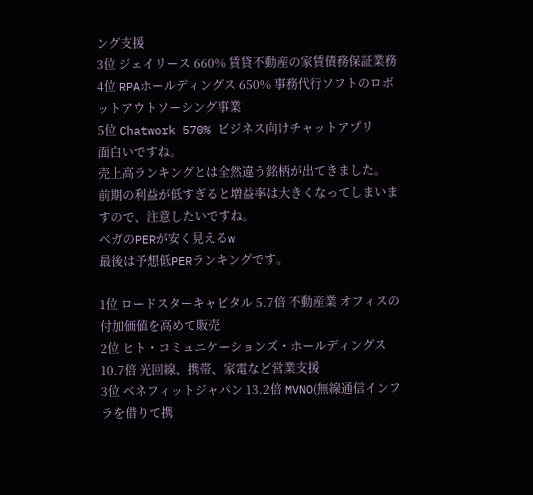ング支援
3位 ジェイリース 660% 賃貸不動産の家賃債務保証業務
4位 RPAホールディングス 650% 事務代行ソフトのロボットアウトソーシング事業
5位 Chatwork 570% ビジネス向けチャットアプリ
面白いですね。
売上高ランキングとは全然違う銘柄が出てきました。
前期の利益が低すぎると増益率は大きくなってしまいますので、注意したいですね。
ベガのPERが安く見えるw
最後は予想低PERランキングです。

1位 ロードスターキャピタル 5.7倍 不動産業 オフィスの付加価値を高めて販売
2位 ヒト・コミュニケーションズ・ホールディングス 10.7倍 光回線、携帯、家電など営業支援
3位 ベネフィットジャパン 13.2倍 MVNO(無線通信インフラを借りて携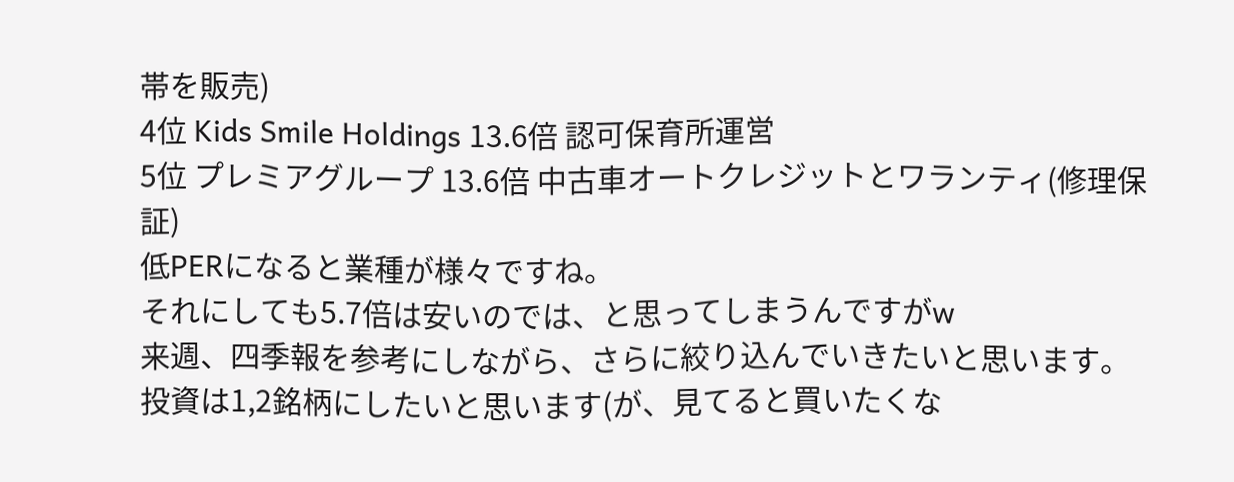帯を販売)
4位 Kids Smile Holdings 13.6倍 認可保育所運営
5位 プレミアグループ 13.6倍 中古車オートクレジットとワランティ(修理保証)
低PERになると業種が様々ですね。
それにしても5.7倍は安いのでは、と思ってしまうんですがw
来週、四季報を参考にしながら、さらに絞り込んでいきたいと思います。
投資は1,2銘柄にしたいと思います(が、見てると買いたくな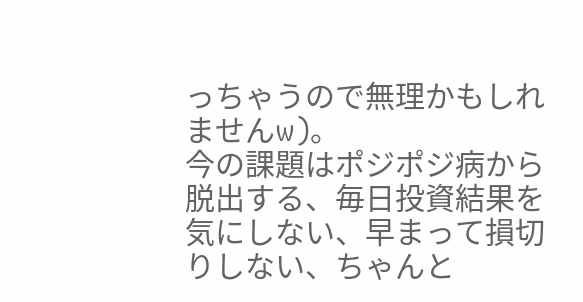っちゃうので無理かもしれませんw)。
今の課題はポジポジ病から脱出する、毎日投資結果を気にしない、早まって損切りしない、ちゃんと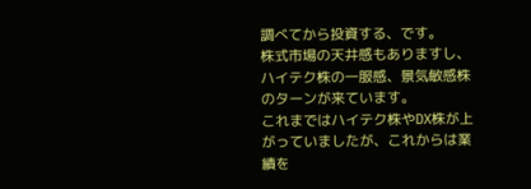調べてから投資する、です。
株式市場の天井感もありますし、ハイテク株の一服感、景気敏感株のターンが来ています。
これまではハイテク株やDX株が上がっていましたが、これからは業績を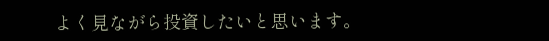よく見ながら投資したいと思います。